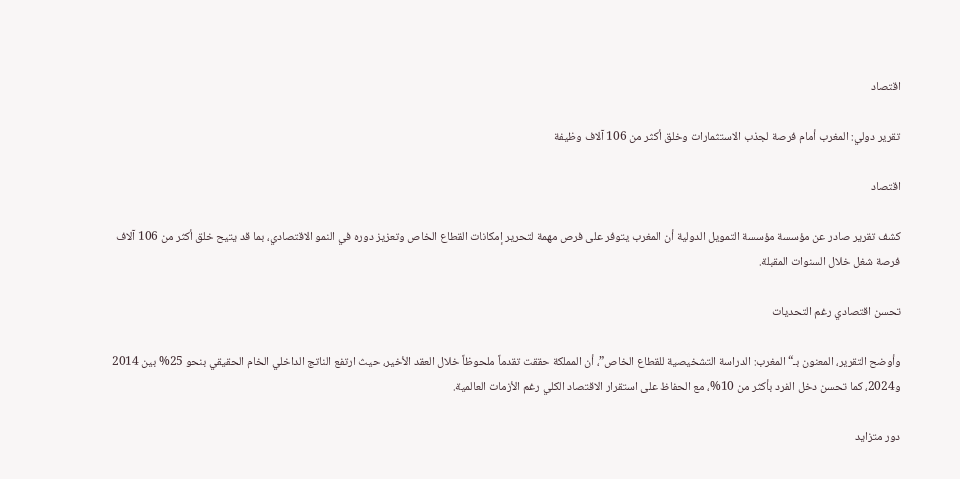اقتصاد

تقرير دولي: المغرب أمام فرصة لجذب الاستثمارات وخلق أكثر من 106 آلاف وظيفة

اقتصاد

كشف تقرير صادر عن مؤسسة مؤسسة التمويل الدولية أن المغرب يتوفر على فرص مهمة لتحرير إمكانات القطاع الخاص وتعزيز دوره في النمو الاقتصادي، بما قد يتيح خلق أكثر من 106 آلاف فرصة شغل خلال السنوات المقبلة.

تحسن اقتصادي رغم التحديات

وأوضح التقرير، المعنون بـ“المغرب: الدراسة التشخيصية للقطاع الخاص”، أن المملكة حققت تقدماً ملحوظاً خلال العقد الأخير، حيث ارتفع الناتج الداخلي الخام الحقيقي بنحو 25% بين 2014 و2024، كما تحسن دخل الفرد بأكثر من 10%، مع الحفاظ على استقرار الاقتصاد الكلي رغم الأزمات العالمية.

دور متزايد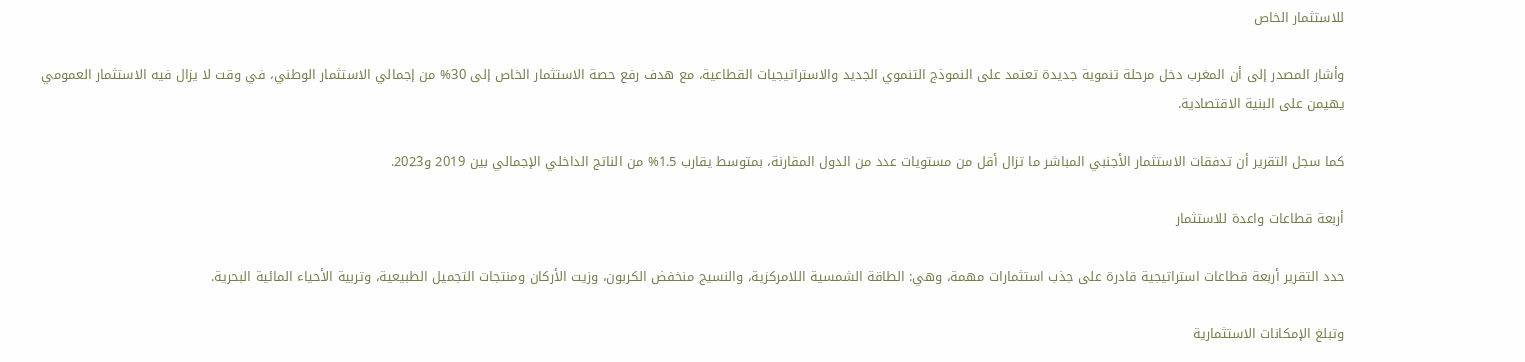للاستثمار الخاص

وأشار المصدر إلى أن المغرب دخل مرحلة تنموية جديدة تعتمد على النموذج التنموي الجديد والاستراتيجيات القطاعية، مع هدف رفع حصة الاستثمار الخاص إلى 30% من إجمالي الاستثمار الوطني، في وقت لا يزال فيه الاستثمار العمومي يهيمن على البنية الاقتصادية.

كما سجل التقرير أن تدفقات الاستثمار الأجنبي المباشر ما تزال أقل من مستويات عدد من الدول المقارنة، بمتوسط يقارب 1.5% من الناتج الداخلي الإجمالي بين 2019 و2023.

أربعة قطاعات واعدة للاستثمار

حدد التقرير أربعة قطاعات استراتيجية قادرة على جذب استثمارات مهمة، وهي: الطاقة الشمسية اللامركزية، والنسيج منخفض الكربون، وزيت الأركان ومنتجات التجميل الطبيعية، وتربية الأحياء المائية البحرية.

وتبلغ الإمكانات الاستثمارية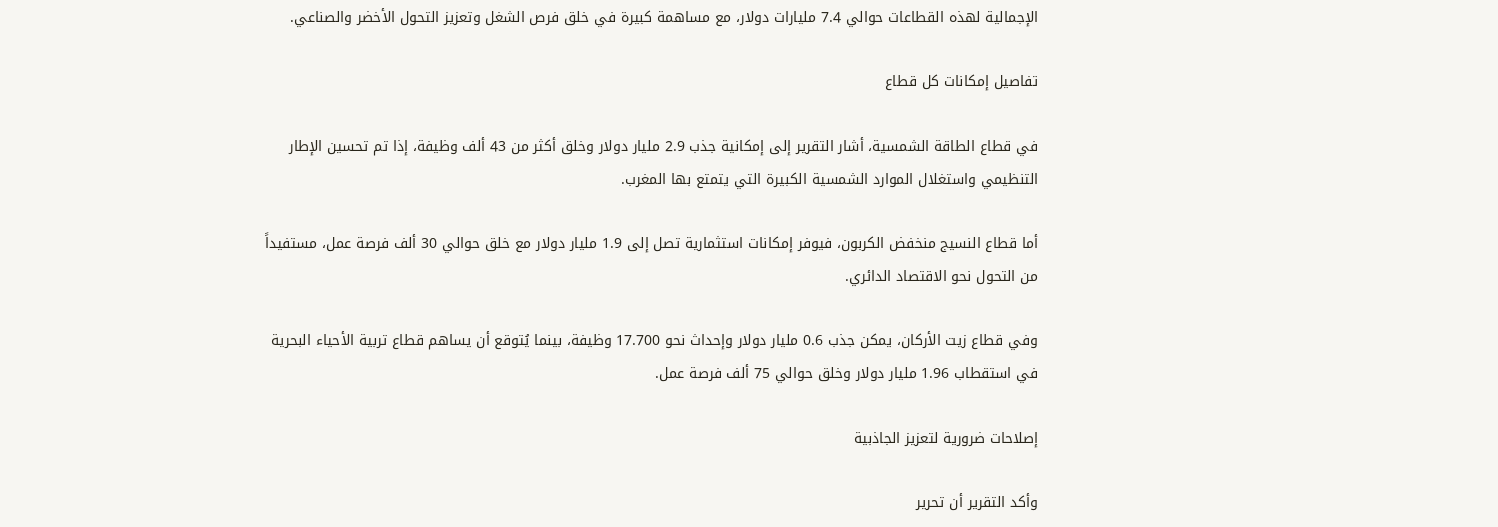الإجمالية لهذه القطاعات حوالي 7.4 مليارات دولار، مع مساهمة كبيرة في خلق فرص الشغل وتعزيز التحول الأخضر والصناعي.

تفاصيل إمكانات كل قطاع

في قطاع الطاقة الشمسية، أشار التقرير إلى إمكانية جذب 2.9 مليار دولار وخلق أكثر من 43 ألف وظيفة، إذا تم تحسين الإطار التنظيمي واستغلال الموارد الشمسية الكبيرة التي يتمتع بها المغرب.

أما قطاع النسيج منخفض الكربون، فيوفر إمكانات استثمارية تصل إلى 1.9 مليار دولار مع خلق حوالي 30 ألف فرصة عمل، مستفيداً من التحول نحو الاقتصاد الدائري.

وفي قطاع زيت الأركان، يمكن جذب 0.6 مليار دولار وإحداث نحو 17.700 وظيفة، بينما يُتوقع أن يساهم قطاع تربية الأحياء البحرية في استقطاب 1.96 مليار دولار وخلق حوالي 75 ألف فرصة عمل.

إصلاحات ضرورية لتعزيز الجاذبية

وأكد التقرير أن تحرير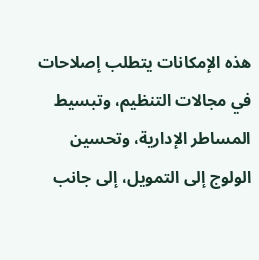هذه الإمكانات يتطلب إصلاحات في مجالات التنظيم، وتبسيط المساطر الإدارية، وتحسين الولوج إلى التمويل، إلى جانب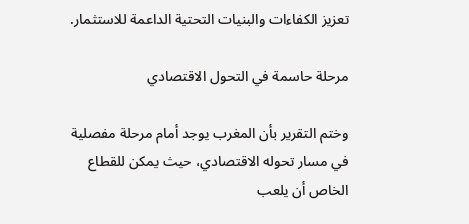تعزيز الكفاءات والبنيات التحتية الداعمة للاستثمار.

مرحلة حاسمة في التحول الاقتصادي

وختم التقرير بأن المغرب يوجد أمام مرحلة مفصلية في مسار تحوله الاقتصادي، حيث يمكن للقطاع الخاص أن يلعب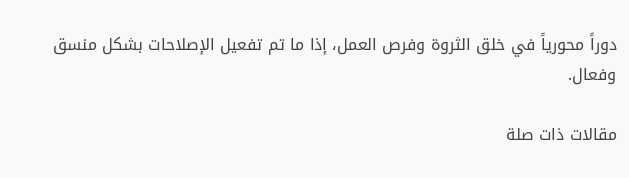دوراً محورياً في خلق الثروة وفرص العمل، إذا ما تم تفعيل الإصلاحات بشكل منسق وفعال.

مقالات ذات صلة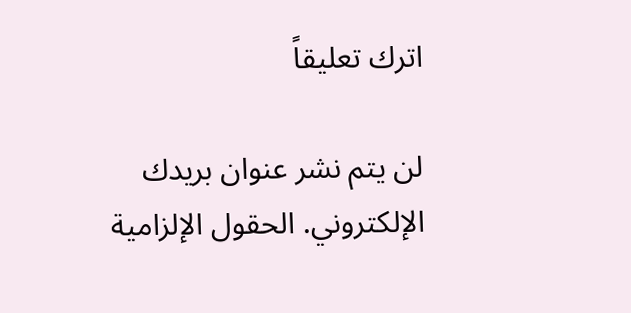اترك تعليقاً

لن يتم نشر عنوان بريدك الإلكتروني. الحقول الإلزامية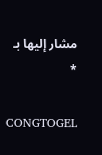مشار إليها بـ *

CONGTOGEL